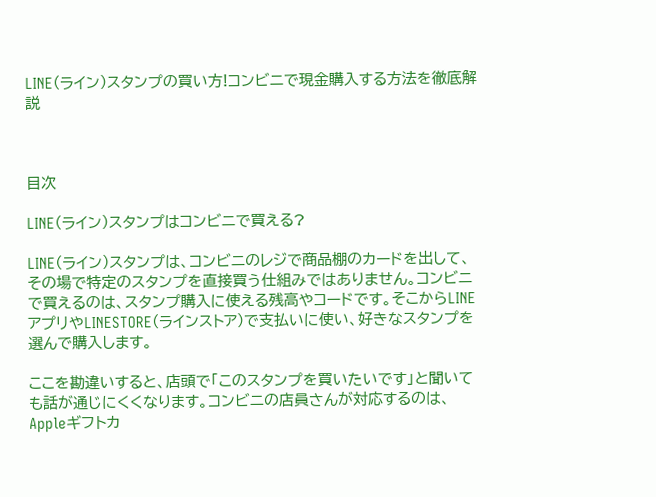LINE(ライン)スタンプの買い方!コンビニで現金購入する方法を徹底解説



目次

LINE(ライン)スタンプはコンビニで買える?

LINE(ライン)スタンプは、コンビニのレジで商品棚のカードを出して、その場で特定のスタンプを直接買う仕組みではありません。コンビニで買えるのは、スタンプ購入に使える残高やコードです。そこからLINEアプリやLINESTORE(ラインストア)で支払いに使い、好きなスタンプを選んで購入します。

ここを勘違いすると、店頭で「このスタンプを買いたいです」と聞いても話が通じにくくなります。コンビニの店員さんが対応するのは、Appleギフトカ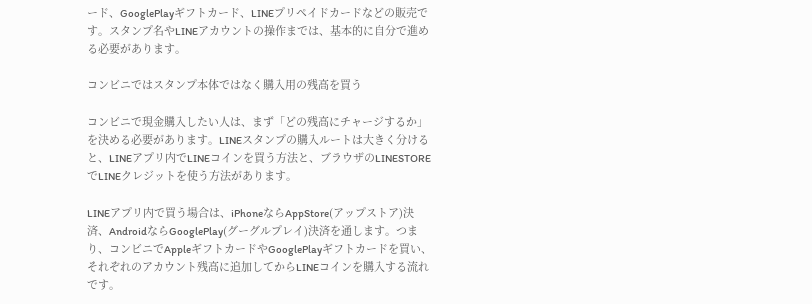ード、GooglePlayギフトカード、LINEプリペイドカードなどの販売です。スタンプ名やLINEアカウントの操作までは、基本的に自分で進める必要があります。

コンビニではスタンプ本体ではなく購入用の残高を買う

コンビニで現金購入したい人は、まず「どの残高にチャージするか」を決める必要があります。LINEスタンプの購入ルートは大きく分けると、LINEアプリ内でLINEコインを買う方法と、ブラウザのLINESTOREでLINEクレジットを使う方法があります。

LINEアプリ内で買う場合は、iPhoneならAppStore(アップストア)決済、AndroidならGooglePlay(グーグルプレイ)決済を通します。つまり、コンビニでAppleギフトカードやGooglePlayギフトカードを買い、それぞれのアカウント残高に追加してからLINEコインを購入する流れです。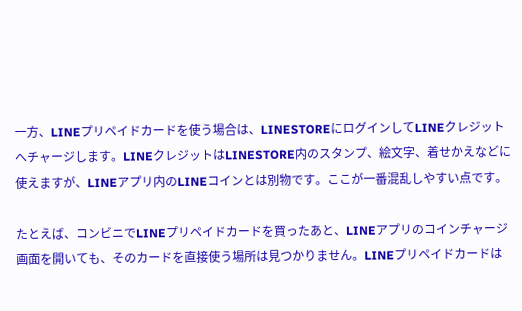一方、LINEプリペイドカードを使う場合は、LINESTOREにログインしてLINEクレジットへチャージします。LINEクレジットはLINESTORE内のスタンプ、絵文字、着せかえなどに使えますが、LINEアプリ内のLINEコインとは別物です。ここが一番混乱しやすい点です。

たとえば、コンビニでLINEプリペイドカードを買ったあと、LINEアプリのコインチャージ画面を開いても、そのカードを直接使う場所は見つかりません。LINEプリペイドカードは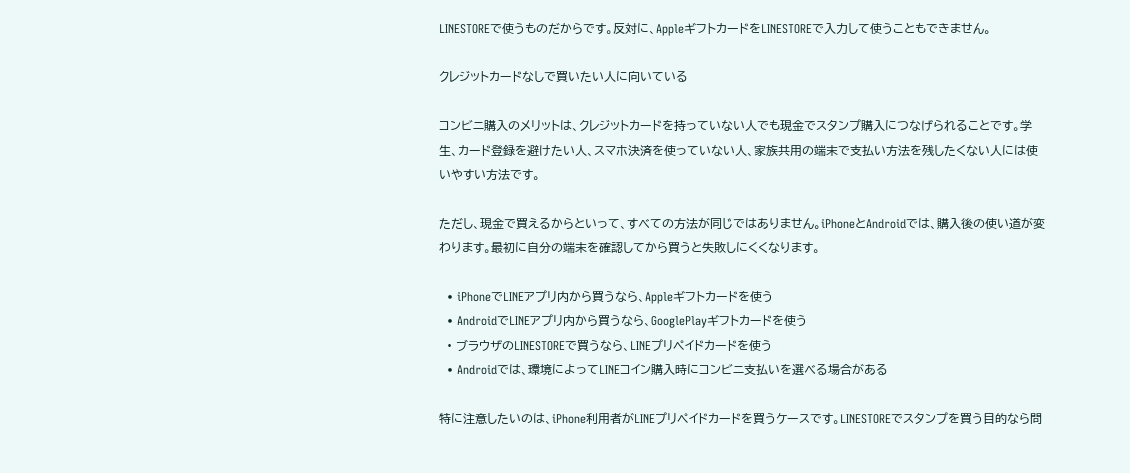LINESTOREで使うものだからです。反対に、AppleギフトカードをLINESTOREで入力して使うこともできません。

クレジットカードなしで買いたい人に向いている

コンビニ購入のメリットは、クレジットカードを持っていない人でも現金でスタンプ購入につなげられることです。学生、カード登録を避けたい人、スマホ決済を使っていない人、家族共用の端末で支払い方法を残したくない人には使いやすい方法です。

ただし、現金で買えるからといって、すべての方法が同じではありません。iPhoneとAndroidでは、購入後の使い道が変わります。最初に自分の端末を確認してから買うと失敗しにくくなります。

  • iPhoneでLINEアプリ内から買うなら、Appleギフトカードを使う
  • AndroidでLINEアプリ内から買うなら、GooglePlayギフトカードを使う
  • ブラウザのLINESTOREで買うなら、LINEプリペイドカードを使う
  • Androidでは、環境によってLINEコイン購入時にコンビニ支払いを選べる場合がある

特に注意したいのは、iPhone利用者がLINEプリペイドカードを買うケースです。LINESTOREでスタンプを買う目的なら問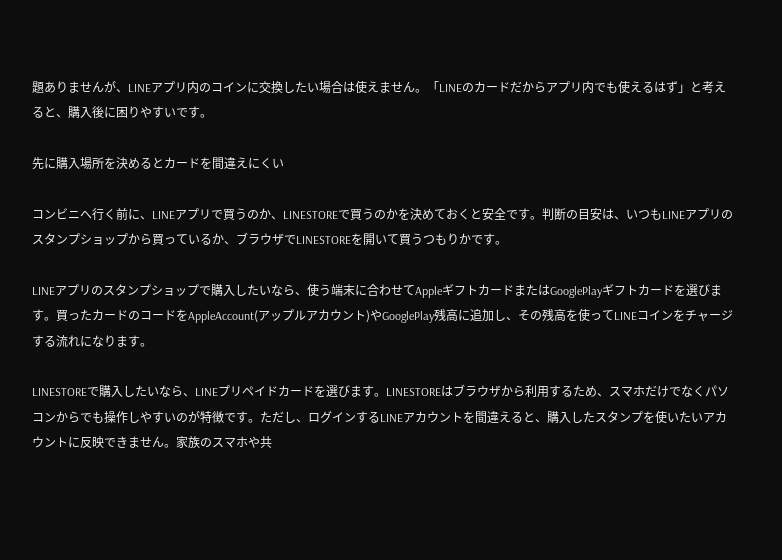題ありませんが、LINEアプリ内のコインに交換したい場合は使えません。「LINEのカードだからアプリ内でも使えるはず」と考えると、購入後に困りやすいです。

先に購入場所を決めるとカードを間違えにくい

コンビニへ行く前に、LINEアプリで買うのか、LINESTOREで買うのかを決めておくと安全です。判断の目安は、いつもLINEアプリのスタンプショップから買っているか、ブラウザでLINESTOREを開いて買うつもりかです。

LINEアプリのスタンプショップで購入したいなら、使う端末に合わせてAppleギフトカードまたはGooglePlayギフトカードを選びます。買ったカードのコードをAppleAccount(アップルアカウント)やGooglePlay残高に追加し、その残高を使ってLINEコインをチャージする流れになります。

LINESTOREで購入したいなら、LINEプリペイドカードを選びます。LINESTOREはブラウザから利用するため、スマホだけでなくパソコンからでも操作しやすいのが特徴です。ただし、ログインするLINEアカウントを間違えると、購入したスタンプを使いたいアカウントに反映できません。家族のスマホや共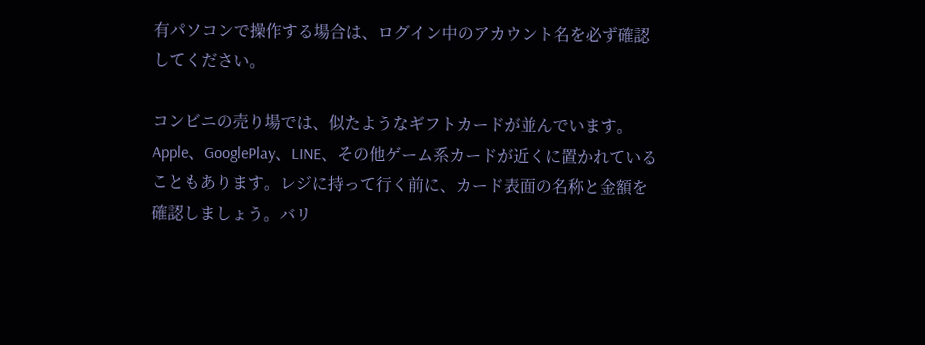有パソコンで操作する場合は、ログイン中のアカウント名を必ず確認してください。

コンビニの売り場では、似たようなギフトカードが並んでいます。Apple、GooglePlay、LINE、その他ゲーム系カードが近くに置かれていることもあります。レジに持って行く前に、カード表面の名称と金額を確認しましょう。バリ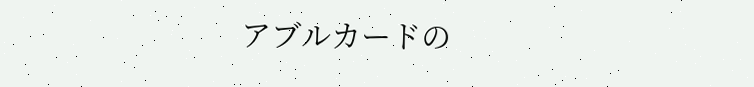アブルカードの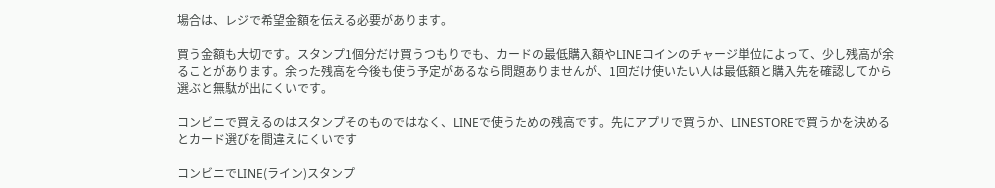場合は、レジで希望金額を伝える必要があります。

買う金額も大切です。スタンプ1個分だけ買うつもりでも、カードの最低購入額やLINEコインのチャージ単位によって、少し残高が余ることがあります。余った残高を今後も使う予定があるなら問題ありませんが、1回だけ使いたい人は最低額と購入先を確認してから選ぶと無駄が出にくいです。

コンビニで買えるのはスタンプそのものではなく、LINEで使うための残高です。先にアプリで買うか、LINESTOREで買うかを決めるとカード選びを間違えにくいです

コンビニでLINE(ライン)スタンプ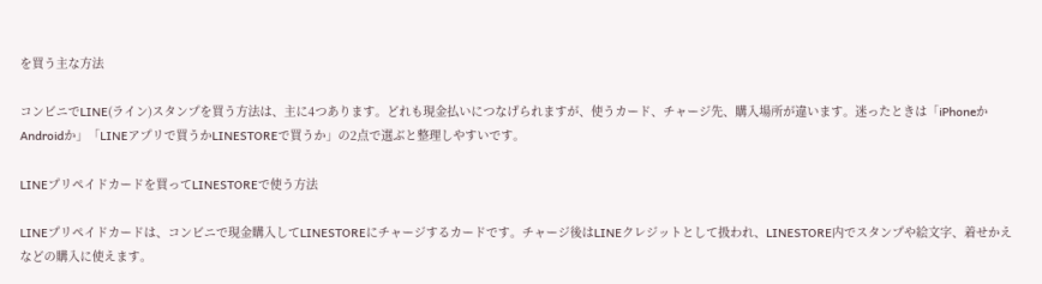を買う主な方法

コンビニでLINE(ライン)スタンプを買う方法は、主に4つあります。どれも現金払いにつなげられますが、使うカード、チャージ先、購入場所が違います。迷ったときは「iPhoneかAndroidか」「LINEアプリで買うかLINESTOREで買うか」の2点で選ぶと整理しやすいです。

LINEプリペイドカードを買ってLINESTOREで使う方法

LINEプリペイドカードは、コンビニで現金購入してLINESTOREにチャージするカードです。チャージ後はLINEクレジットとして扱われ、LINESTORE内でスタンプや絵文字、着せかえなどの購入に使えます。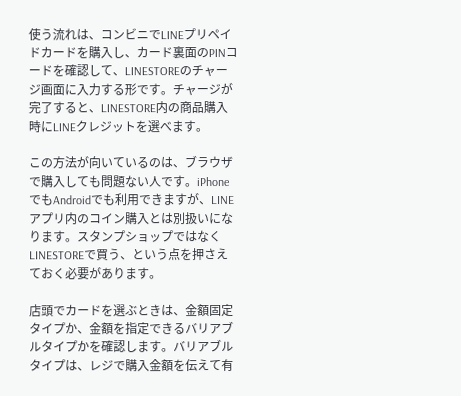使う流れは、コンビニでLINEプリペイドカードを購入し、カード裏面のPINコードを確認して、LINESTOREのチャージ画面に入力する形です。チャージが完了すると、LINESTORE内の商品購入時にLINEクレジットを選べます。

この方法が向いているのは、ブラウザで購入しても問題ない人です。iPhoneでもAndroidでも利用できますが、LINEアプリ内のコイン購入とは別扱いになります。スタンプショップではなくLINESTOREで買う、という点を押さえておく必要があります。

店頭でカードを選ぶときは、金額固定タイプか、金額を指定できるバリアブルタイプかを確認します。バリアブルタイプは、レジで購入金額を伝えて有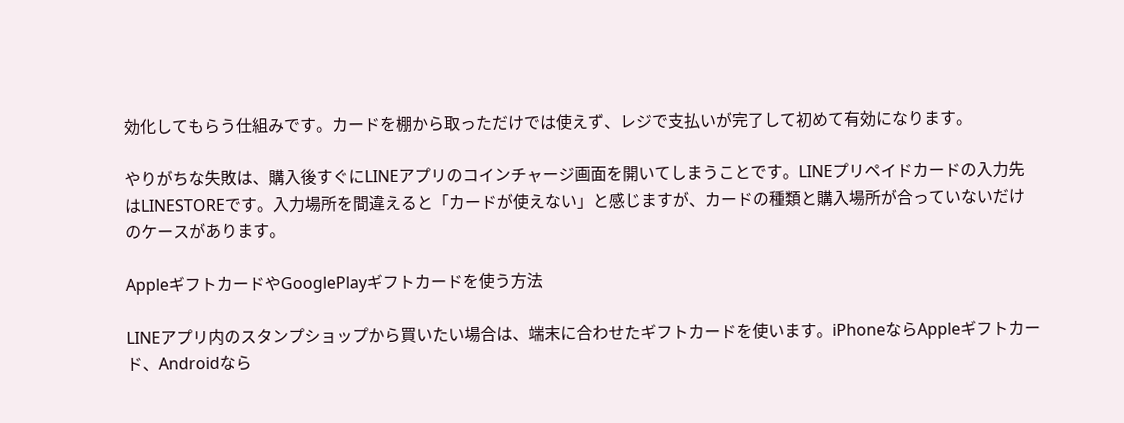効化してもらう仕組みです。カードを棚から取っただけでは使えず、レジで支払いが完了して初めて有効になります。

やりがちな失敗は、購入後すぐにLINEアプリのコインチャージ画面を開いてしまうことです。LINEプリペイドカードの入力先はLINESTOREです。入力場所を間違えると「カードが使えない」と感じますが、カードの種類と購入場所が合っていないだけのケースがあります。

AppleギフトカードやGooglePlayギフトカードを使う方法

LINEアプリ内のスタンプショップから買いたい場合は、端末に合わせたギフトカードを使います。iPhoneならAppleギフトカード、Androidなら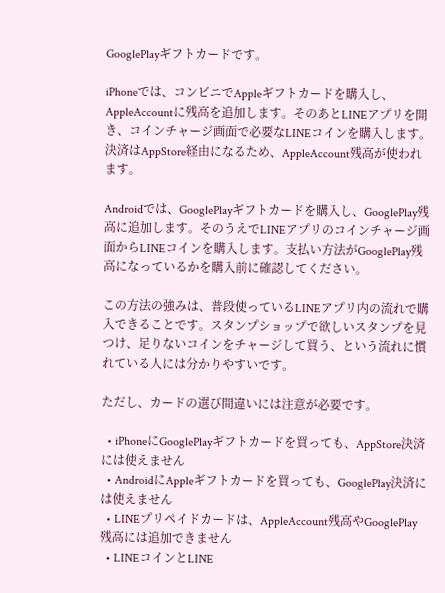GooglePlayギフトカードです。

iPhoneでは、コンビニでAppleギフトカードを購入し、AppleAccountに残高を追加します。そのあとLINEアプリを開き、コインチャージ画面で必要なLINEコインを購入します。決済はAppStore経由になるため、AppleAccount残高が使われます。

Androidでは、GooglePlayギフトカードを購入し、GooglePlay残高に追加します。そのうえでLINEアプリのコインチャージ画面からLINEコインを購入します。支払い方法がGooglePlay残高になっているかを購入前に確認してください。

この方法の強みは、普段使っているLINEアプリ内の流れで購入できることです。スタンプショップで欲しいスタンプを見つけ、足りないコインをチャージして買う、という流れに慣れている人には分かりやすいです。

ただし、カードの選び間違いには注意が必要です。

  • iPhoneにGooglePlayギフトカードを買っても、AppStore決済には使えません
  • AndroidにAppleギフトカードを買っても、GooglePlay決済には使えません
  • LINEプリペイドカードは、AppleAccount残高やGooglePlay残高には追加できません
  • LINEコインとLINE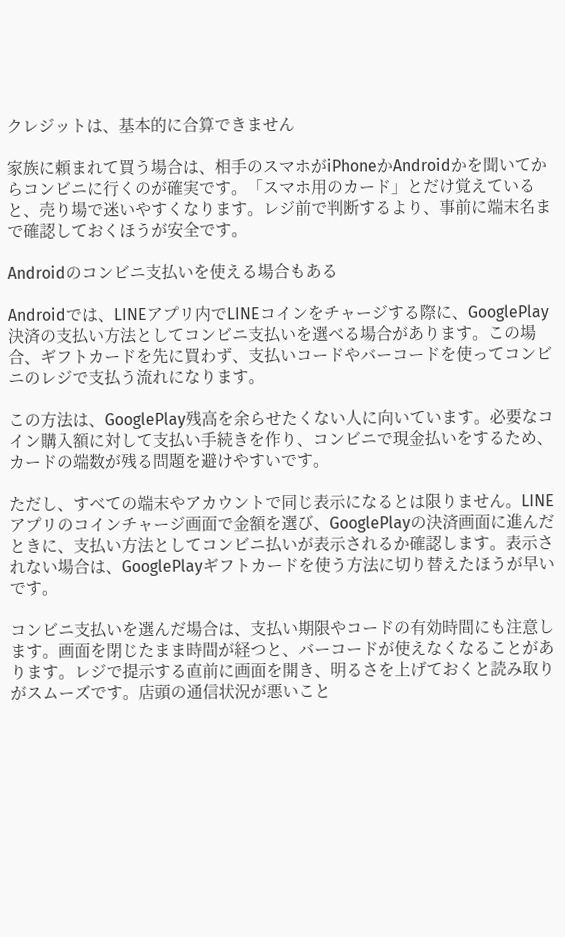クレジットは、基本的に合算できません

家族に頼まれて買う場合は、相手のスマホがiPhoneかAndroidかを聞いてからコンビニに行くのが確実です。「スマホ用のカード」とだけ覚えていると、売り場で迷いやすくなります。レジ前で判断するより、事前に端末名まで確認しておくほうが安全です。

Androidのコンビニ支払いを使える場合もある

Androidでは、LINEアプリ内でLINEコインをチャージする際に、GooglePlay決済の支払い方法としてコンビニ支払いを選べる場合があります。この場合、ギフトカードを先に買わず、支払いコードやバーコードを使ってコンビニのレジで支払う流れになります。

この方法は、GooglePlay残高を余らせたくない人に向いています。必要なコイン購入額に対して支払い手続きを作り、コンビニで現金払いをするため、カードの端数が残る問題を避けやすいです。

ただし、すべての端末やアカウントで同じ表示になるとは限りません。LINEアプリのコインチャージ画面で金額を選び、GooglePlayの決済画面に進んだときに、支払い方法としてコンビニ払いが表示されるか確認します。表示されない場合は、GooglePlayギフトカードを使う方法に切り替えたほうが早いです。

コンビニ支払いを選んだ場合は、支払い期限やコードの有効時間にも注意します。画面を閉じたまま時間が経つと、バーコードが使えなくなることがあります。レジで提示する直前に画面を開き、明るさを上げておくと読み取りがスムーズです。店頭の通信状況が悪いこと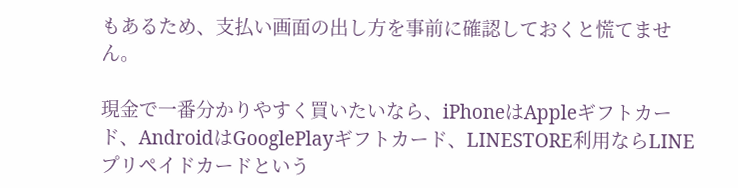もあるため、支払い画面の出し方を事前に確認しておくと慌てません。

現金で一番分かりやすく買いたいなら、iPhoneはAppleギフトカード、AndroidはGooglePlayギフトカード、LINESTORE利用ならLINEプリペイドカードという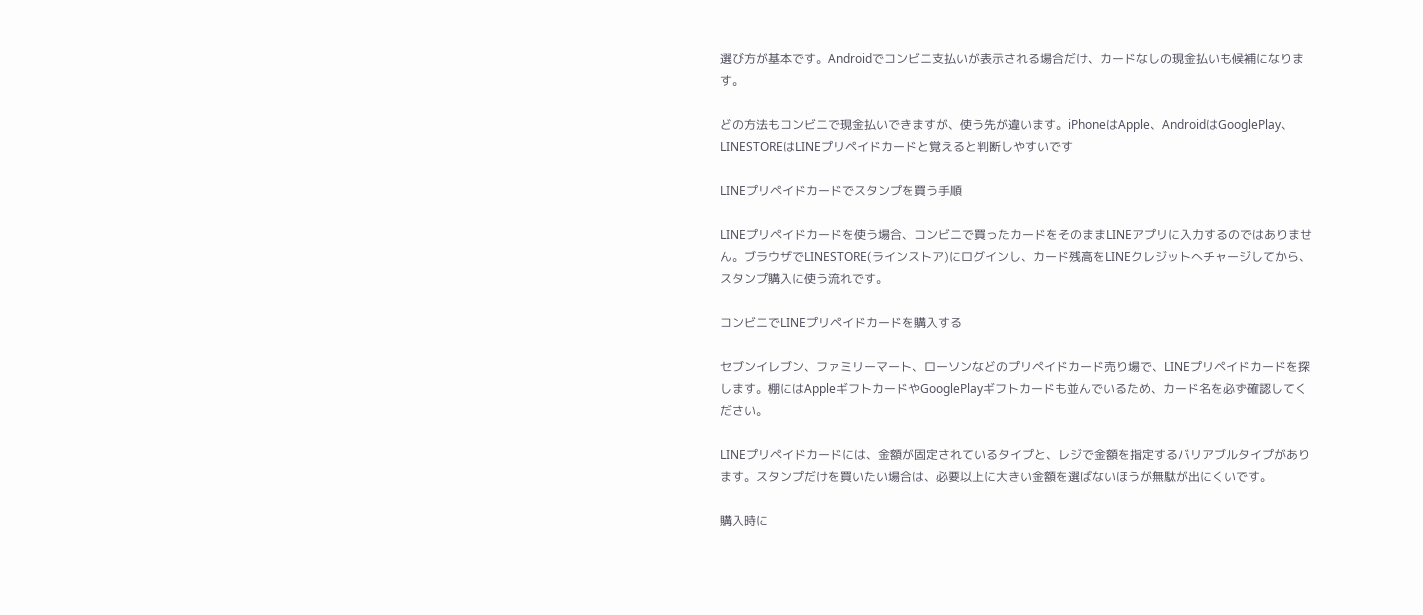選び方が基本です。Androidでコンビニ支払いが表示される場合だけ、カードなしの現金払いも候補になります。

どの方法もコンビニで現金払いできますが、使う先が違います。iPhoneはApple、AndroidはGooglePlay、LINESTOREはLINEプリペイドカードと覚えると判断しやすいです

LINEプリペイドカードでスタンプを買う手順

LINEプリペイドカードを使う場合、コンビニで買ったカードをそのままLINEアプリに入力するのではありません。ブラウザでLINESTORE(ラインストア)にログインし、カード残高をLINEクレジットへチャージしてから、スタンプ購入に使う流れです。

コンビニでLINEプリペイドカードを購入する

セブンイレブン、ファミリーマート、ローソンなどのプリペイドカード売り場で、LINEプリペイドカードを探します。棚にはAppleギフトカードやGooglePlayギフトカードも並んでいるため、カード名を必ず確認してください。

LINEプリペイドカードには、金額が固定されているタイプと、レジで金額を指定するバリアブルタイプがあります。スタンプだけを買いたい場合は、必要以上に大きい金額を選ばないほうが無駄が出にくいです。

購入時に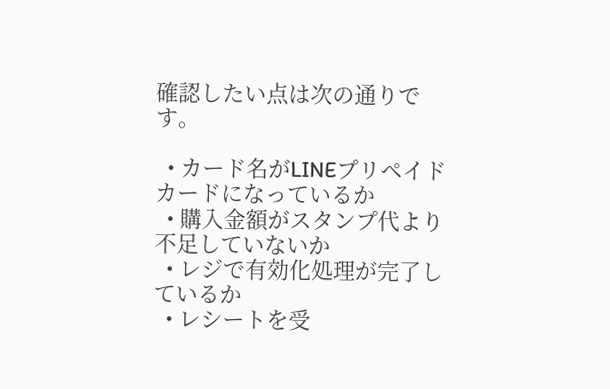確認したい点は次の通りです。

  • カード名がLINEプリペイドカードになっているか
  • 購入金額がスタンプ代より不足していないか
  • レジで有効化処理が完了しているか
  • レシートを受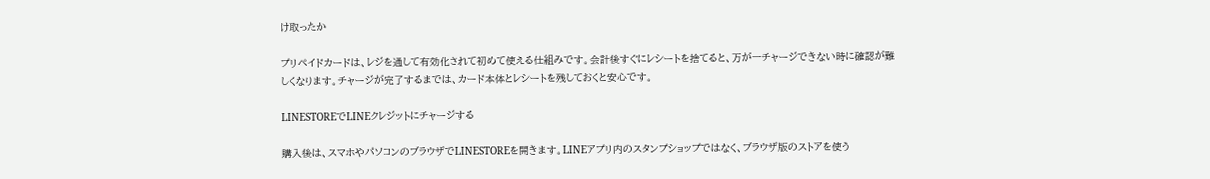け取ったか

プリペイドカードは、レジを通して有効化されて初めて使える仕組みです。会計後すぐにレシートを捨てると、万が一チャージできない時に確認が難しくなります。チャージが完了するまでは、カード本体とレシートを残しておくと安心です。

LINESTOREでLINEクレジットにチャージする

購入後は、スマホやパソコンのブラウザでLINESTOREを開きます。LINEアプリ内のスタンプショップではなく、ブラウザ版のストアを使う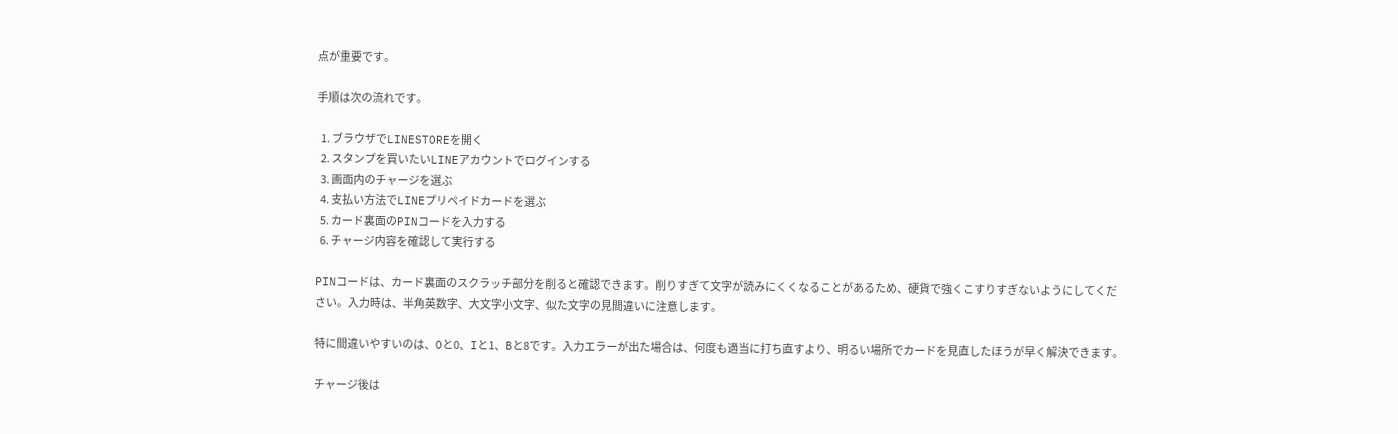点が重要です。

手順は次の流れです。

  1. ブラウザでLINESTOREを開く
  2. スタンプを買いたいLINEアカウントでログインする
  3. 画面内のチャージを選ぶ
  4. 支払い方法でLINEプリペイドカードを選ぶ
  5. カード裏面のPINコードを入力する
  6. チャージ内容を確認して実行する

PINコードは、カード裏面のスクラッチ部分を削ると確認できます。削りすぎて文字が読みにくくなることがあるため、硬貨で強くこすりすぎないようにしてください。入力時は、半角英数字、大文字小文字、似た文字の見間違いに注意します。

特に間違いやすいのは、Oと0、Iと1、Bと8です。入力エラーが出た場合は、何度も適当に打ち直すより、明るい場所でカードを見直したほうが早く解決できます。

チャージ後は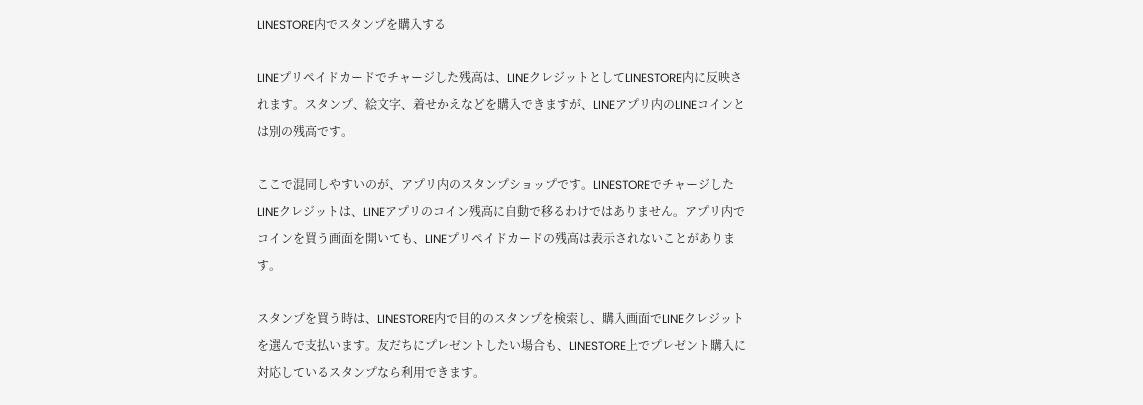LINESTORE内でスタンプを購入する

LINEプリペイドカードでチャージした残高は、LINEクレジットとしてLINESTORE内に反映されます。スタンプ、絵文字、着せかえなどを購入できますが、LINEアプリ内のLINEコインとは別の残高です。

ここで混同しやすいのが、アプリ内のスタンプショップです。LINESTOREでチャージしたLINEクレジットは、LINEアプリのコイン残高に自動で移るわけではありません。アプリ内でコインを買う画面を開いても、LINEプリペイドカードの残高は表示されないことがあります。

スタンプを買う時は、LINESTORE内で目的のスタンプを検索し、購入画面でLINEクレジットを選んで支払います。友だちにプレゼントしたい場合も、LINESTORE上でプレゼント購入に対応しているスタンプなら利用できます。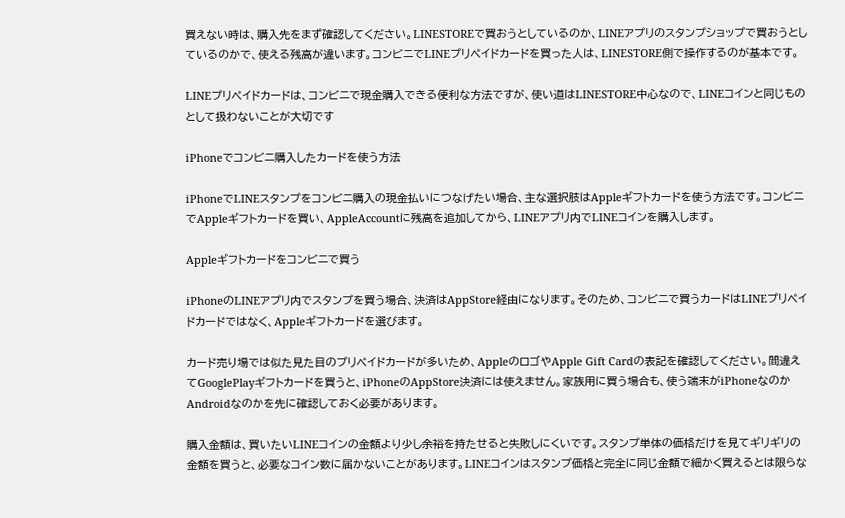買えない時は、購入先をまず確認してください。LINESTOREで買おうとしているのか、LINEアプリのスタンプショップで買おうとしているのかで、使える残高が違います。コンビニでLINEプリペイドカードを買った人は、LINESTORE側で操作するのが基本です。

LINEプリペイドカードは、コンビニで現金購入できる便利な方法ですが、使い道はLINESTORE中心なので、LINEコインと同じものとして扱わないことが大切です

iPhoneでコンビニ購入したカードを使う方法

iPhoneでLINEスタンプをコンビニ購入の現金払いにつなげたい場合、主な選択肢はAppleギフトカードを使う方法です。コンビニでAppleギフトカードを買い、AppleAccountに残高を追加してから、LINEアプリ内でLINEコインを購入します。

Appleギフトカードをコンビニで買う

iPhoneのLINEアプリ内でスタンプを買う場合、決済はAppStore経由になります。そのため、コンビニで買うカードはLINEプリペイドカードではなく、Appleギフトカードを選びます。

カード売り場では似た見た目のプリペイドカードが多いため、AppleのロゴやApple Gift Cardの表記を確認してください。間違えてGooglePlayギフトカードを買うと、iPhoneのAppStore決済には使えません。家族用に買う場合も、使う端末がiPhoneなのかAndroidなのかを先に確認しておく必要があります。

購入金額は、買いたいLINEコインの金額より少し余裕を持たせると失敗しにくいです。スタンプ単体の価格だけを見てギリギリの金額を買うと、必要なコイン数に届かないことがあります。LINEコインはスタンプ価格と完全に同じ金額で細かく買えるとは限らな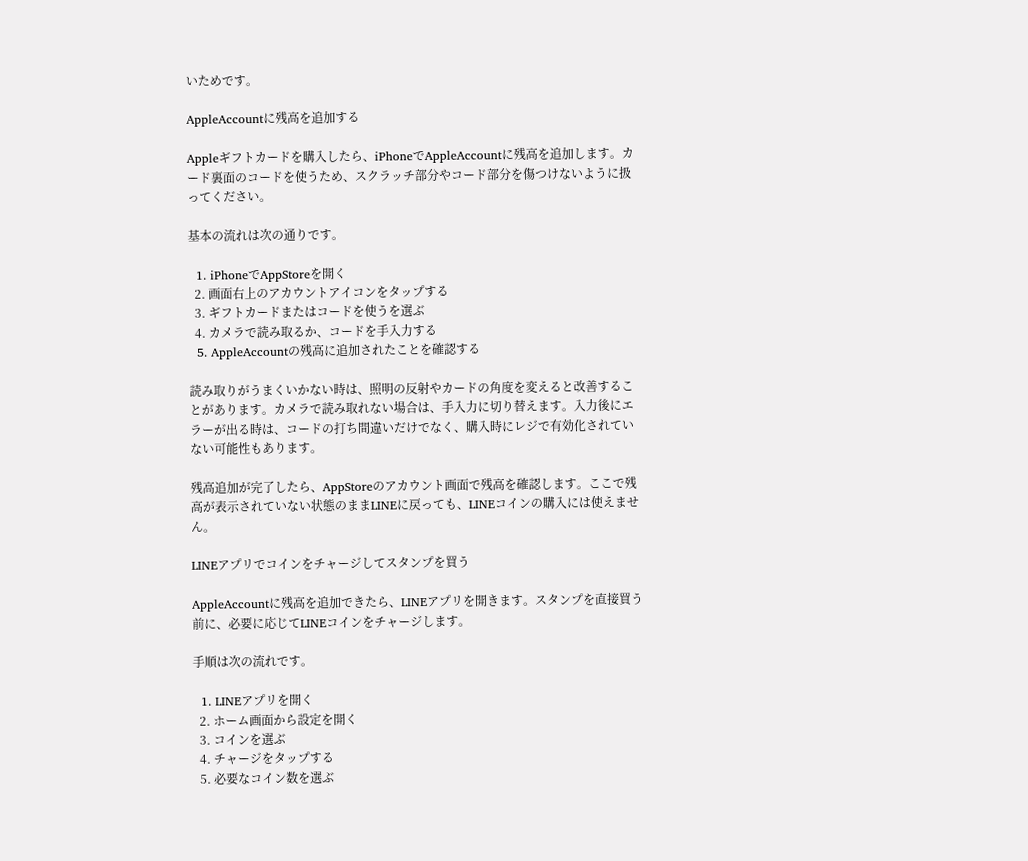いためです。

AppleAccountに残高を追加する

Appleギフトカードを購入したら、iPhoneでAppleAccountに残高を追加します。カード裏面のコードを使うため、スクラッチ部分やコード部分を傷つけないように扱ってください。

基本の流れは次の通りです。

  1. iPhoneでAppStoreを開く
  2. 画面右上のアカウントアイコンをタップする
  3. ギフトカードまたはコードを使うを選ぶ
  4. カメラで読み取るか、コードを手入力する
  5. AppleAccountの残高に追加されたことを確認する

読み取りがうまくいかない時は、照明の反射やカードの角度を変えると改善することがあります。カメラで読み取れない場合は、手入力に切り替えます。入力後にエラーが出る時は、コードの打ち間違いだけでなく、購入時にレジで有効化されていない可能性もあります。

残高追加が完了したら、AppStoreのアカウント画面で残高を確認します。ここで残高が表示されていない状態のままLINEに戻っても、LINEコインの購入には使えません。

LINEアプリでコインをチャージしてスタンプを買う

AppleAccountに残高を追加できたら、LINEアプリを開きます。スタンプを直接買う前に、必要に応じてLINEコインをチャージします。

手順は次の流れです。

  1. LINEアプリを開く
  2. ホーム画面から設定を開く
  3. コインを選ぶ
  4. チャージをタップする
  5. 必要なコイン数を選ぶ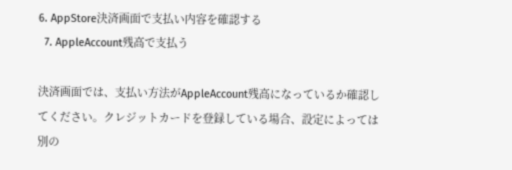6. AppStore決済画面で支払い内容を確認する
  7. AppleAccount残高で支払う

決済画面では、支払い方法がAppleAccount残高になっているか確認してください。クレジットカードを登録している場合、設定によっては別の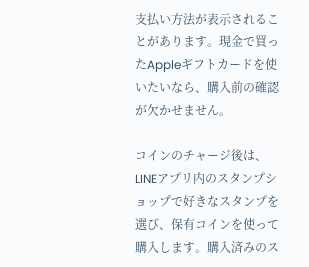支払い方法が表示されることがあります。現金で買ったAppleギフトカードを使いたいなら、購入前の確認が欠かせません。

コインのチャージ後は、LINEアプリ内のスタンプショップで好きなスタンプを選び、保有コインを使って購入します。購入済みのス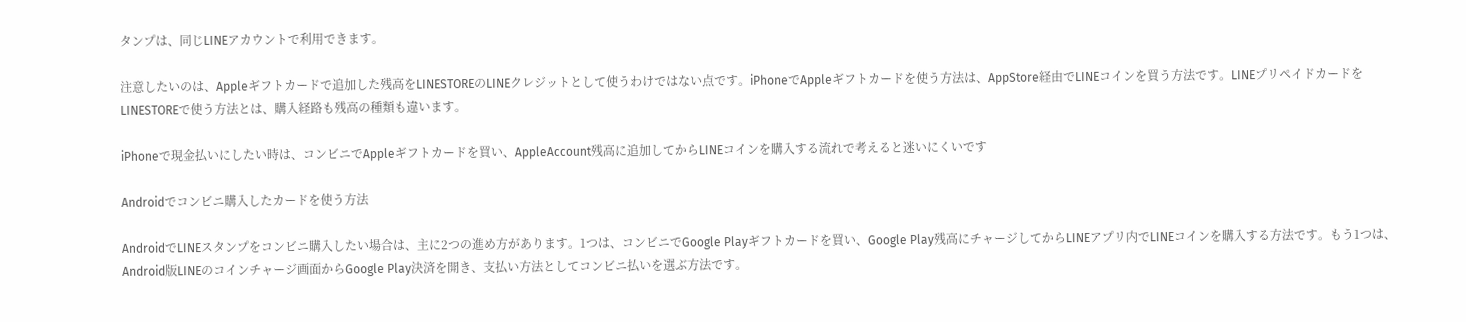タンプは、同じLINEアカウントで利用できます。

注意したいのは、Appleギフトカードで追加した残高をLINESTOREのLINEクレジットとして使うわけではない点です。iPhoneでAppleギフトカードを使う方法は、AppStore経由でLINEコインを買う方法です。LINEプリペイドカードをLINESTOREで使う方法とは、購入経路も残高の種類も違います。

iPhoneで現金払いにしたい時は、コンビニでAppleギフトカードを買い、AppleAccount残高に追加してからLINEコインを購入する流れで考えると迷いにくいです

Androidでコンビニ購入したカードを使う方法

AndroidでLINEスタンプをコンビニ購入したい場合は、主に2つの進め方があります。1つは、コンビニでGoogle Playギフトカードを買い、Google Play残高にチャージしてからLINEアプリ内でLINEコインを購入する方法です。もう1つは、Android版LINEのコインチャージ画面からGoogle Play決済を開き、支払い方法としてコンビニ払いを選ぶ方法です。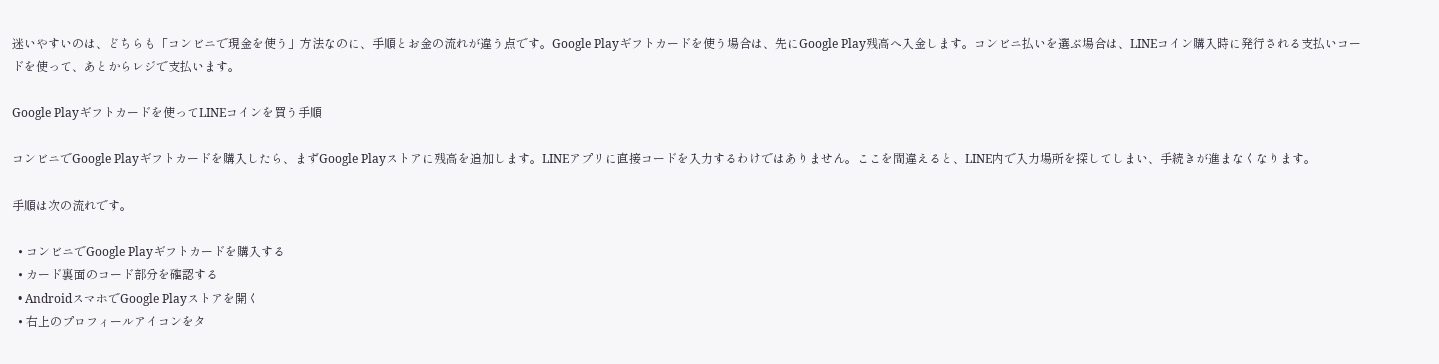迷いやすいのは、どちらも「コンビニで現金を使う」方法なのに、手順とお金の流れが違う点です。Google Playギフトカードを使う場合は、先にGoogle Play残高へ入金します。コンビニ払いを選ぶ場合は、LINEコイン購入時に発行される支払いコードを使って、あとからレジで支払います。

Google Playギフトカードを使ってLINEコインを買う手順

コンビニでGoogle Playギフトカードを購入したら、まずGoogle Playストアに残高を追加します。LINEアプリに直接コードを入力するわけではありません。ここを間違えると、LINE内で入力場所を探してしまい、手続きが進まなくなります。

手順は次の流れです。

  • コンビニでGoogle Playギフトカードを購入する
  • カード裏面のコード部分を確認する
  • AndroidスマホでGoogle Playストアを開く
  • 右上のプロフィールアイコンをタ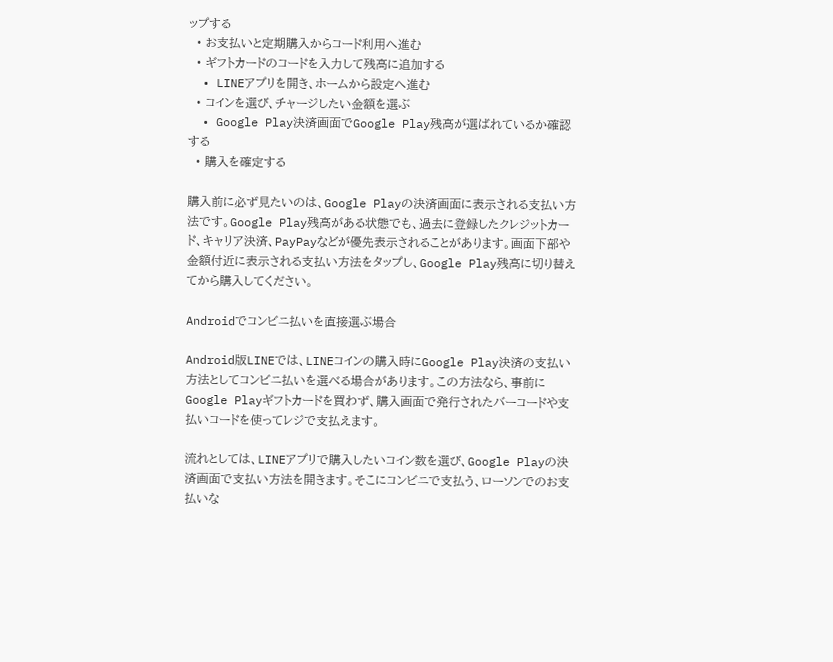ップする
  • お支払いと定期購入からコード利用へ進む
  • ギフトカードのコードを入力して残高に追加する
  • LINEアプリを開き、ホームから設定へ進む
  • コインを選び、チャージしたい金額を選ぶ
  • Google Play決済画面でGoogle Play残高が選ばれているか確認する
  • 購入を確定する

購入前に必ず見たいのは、Google Playの決済画面に表示される支払い方法です。Google Play残高がある状態でも、過去に登録したクレジットカード、キャリア決済、PayPayなどが優先表示されることがあります。画面下部や金額付近に表示される支払い方法をタップし、Google Play残高に切り替えてから購入してください。

Androidでコンビニ払いを直接選ぶ場合

Android版LINEでは、LINEコインの購入時にGoogle Play決済の支払い方法としてコンビニ払いを選べる場合があります。この方法なら、事前にGoogle Playギフトカードを買わず、購入画面で発行されたバーコードや支払いコードを使ってレジで支払えます。

流れとしては、LINEアプリで購入したいコイン数を選び、Google Playの決済画面で支払い方法を開きます。そこにコンビニで支払う、ローソンでのお支払いな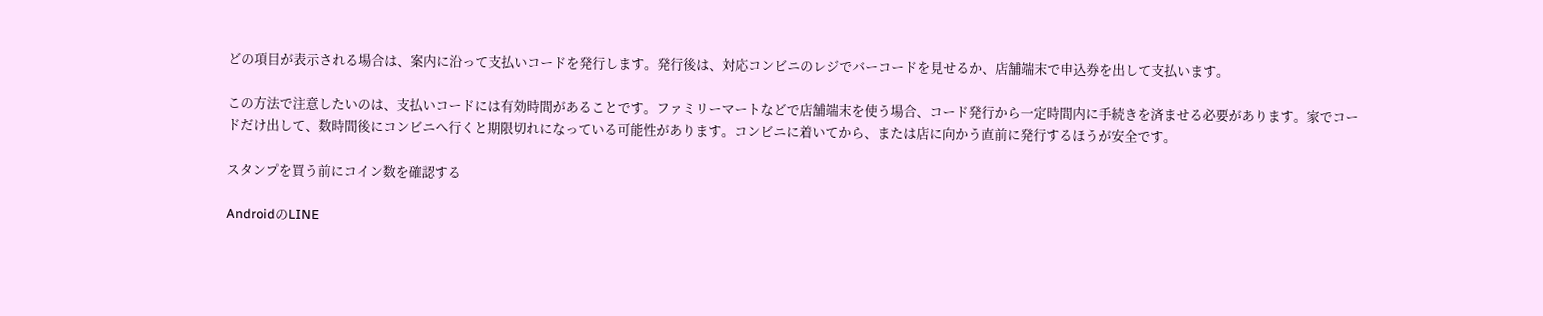どの項目が表示される場合は、案内に沿って支払いコードを発行します。発行後は、対応コンビニのレジでバーコードを見せるか、店舗端末で申込券を出して支払います。

この方法で注意したいのは、支払いコードには有効時間があることです。ファミリーマートなどで店舗端末を使う場合、コード発行から一定時間内に手続きを済ませる必要があります。家でコードだけ出して、数時間後にコンビニへ行くと期限切れになっている可能性があります。コンビニに着いてから、または店に向かう直前に発行するほうが安全です。

スタンプを買う前にコイン数を確認する

AndroidのLINE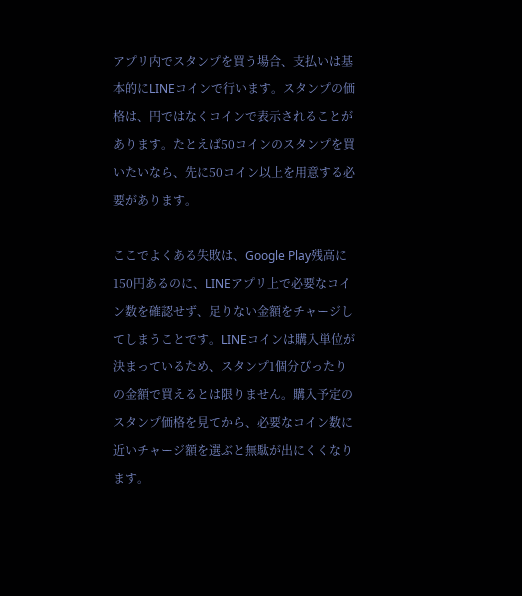アプリ内でスタンプを買う場合、支払いは基本的にLINEコインで行います。スタンプの価格は、円ではなくコインで表示されることがあります。たとえば50コインのスタンプを買いたいなら、先に50コイン以上を用意する必要があります。

ここでよくある失敗は、Google Play残高に150円あるのに、LINEアプリ上で必要なコイン数を確認せず、足りない金額をチャージしてしまうことです。LINEコインは購入単位が決まっているため、スタンプ1個分ぴったりの金額で買えるとは限りません。購入予定のスタンプ価格を見てから、必要なコイン数に近いチャージ額を選ぶと無駄が出にくくなります。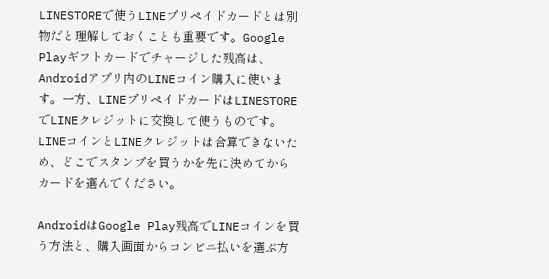LINESTOREで使うLINEプリペイドカードとは別物だと理解しておくことも重要です。Google Playギフトカードでチャージした残高は、Androidアプリ内のLINEコイン購入に使います。一方、LINEプリペイドカードはLINESTOREでLINEクレジットに交換して使うものです。LINEコインとLINEクレジットは合算できないため、どこでスタンプを買うかを先に決めてからカードを選んでください。

AndroidはGoogle Play残高でLINEコインを買う方法と、購入画面からコンビニ払いを選ぶ方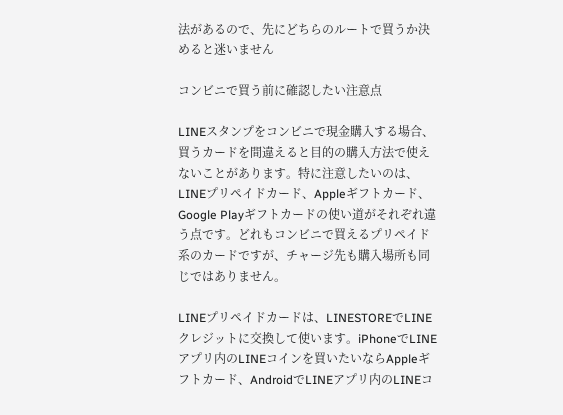法があるので、先にどちらのルートで買うか決めると迷いません

コンビニで買う前に確認したい注意点

LINEスタンプをコンビニで現金購入する場合、買うカードを間違えると目的の購入方法で使えないことがあります。特に注意したいのは、LINEプリペイドカード、Appleギフトカード、Google Playギフトカードの使い道がそれぞれ違う点です。どれもコンビニで買えるプリペイド系のカードですが、チャージ先も購入場所も同じではありません。

LINEプリペイドカードは、LINESTOREでLINEクレジットに交換して使います。iPhoneでLINEアプリ内のLINEコインを買いたいならAppleギフトカード、AndroidでLINEアプリ内のLINEコ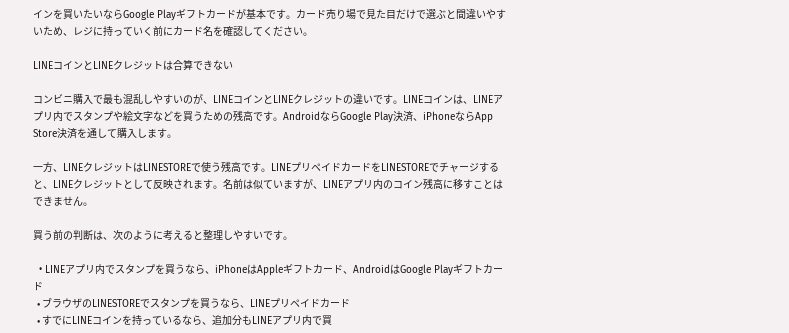インを買いたいならGoogle Playギフトカードが基本です。カード売り場で見た目だけで選ぶと間違いやすいため、レジに持っていく前にカード名を確認してください。

LINEコインとLINEクレジットは合算できない

コンビニ購入で最も混乱しやすいのが、LINEコインとLINEクレジットの違いです。LINEコインは、LINEアプリ内でスタンプや絵文字などを買うための残高です。AndroidならGoogle Play決済、iPhoneならApp Store決済を通して購入します。

一方、LINEクレジットはLINESTOREで使う残高です。LINEプリペイドカードをLINESTOREでチャージすると、LINEクレジットとして反映されます。名前は似ていますが、LINEアプリ内のコイン残高に移すことはできません。

買う前の判断は、次のように考えると整理しやすいです。

  • LINEアプリ内でスタンプを買うなら、iPhoneはAppleギフトカード、AndroidはGoogle Playギフトカード
  • ブラウザのLINESTOREでスタンプを買うなら、LINEプリペイドカード
  • すでにLINEコインを持っているなら、追加分もLINEアプリ内で買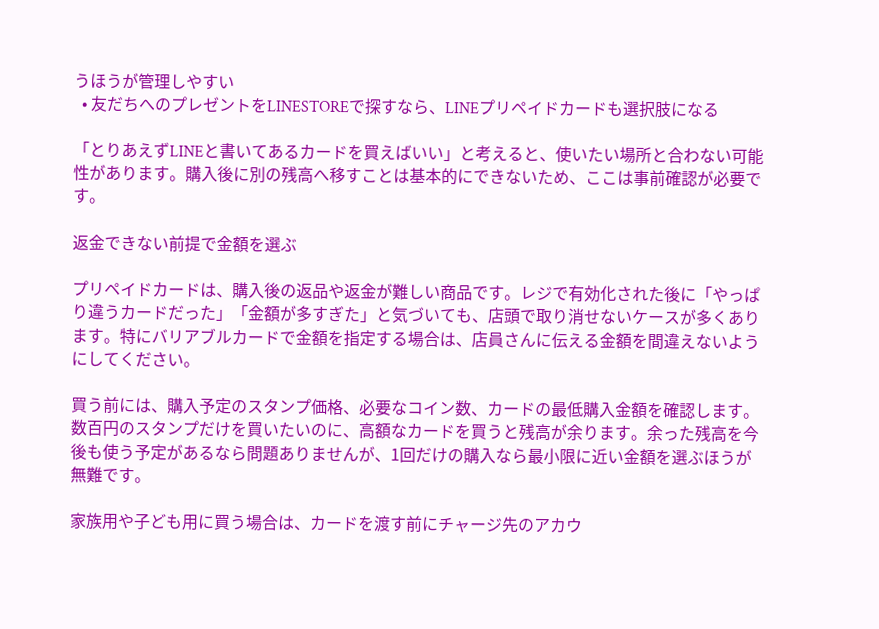うほうが管理しやすい
  • 友だちへのプレゼントをLINESTOREで探すなら、LINEプリペイドカードも選択肢になる

「とりあえずLINEと書いてあるカードを買えばいい」と考えると、使いたい場所と合わない可能性があります。購入後に別の残高へ移すことは基本的にできないため、ここは事前確認が必要です。

返金できない前提で金額を選ぶ

プリペイドカードは、購入後の返品や返金が難しい商品です。レジで有効化された後に「やっぱり違うカードだった」「金額が多すぎた」と気づいても、店頭で取り消せないケースが多くあります。特にバリアブルカードで金額を指定する場合は、店員さんに伝える金額を間違えないようにしてください。

買う前には、購入予定のスタンプ価格、必要なコイン数、カードの最低購入金額を確認します。数百円のスタンプだけを買いたいのに、高額なカードを買うと残高が余ります。余った残高を今後も使う予定があるなら問題ありませんが、1回だけの購入なら最小限に近い金額を選ぶほうが無難です。

家族用や子ども用に買う場合は、カードを渡す前にチャージ先のアカウ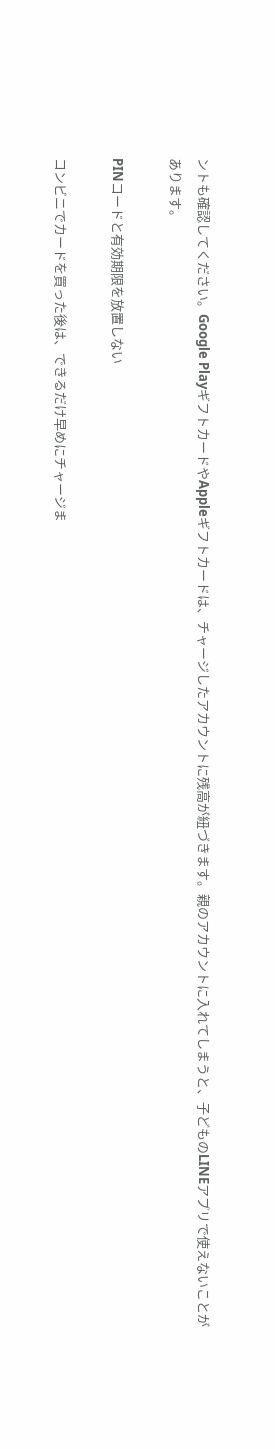ントも確認してください。Google PlayギフトカードやAppleギフトカードは、チャージしたアカウントに残高が紐づきます。親のアカウントに入れてしまうと、子どものLINEアプリで使えないことがあります。

PINコードと有効期限を放置しない

コンビニでカードを買った後は、できるだけ早めにチャージま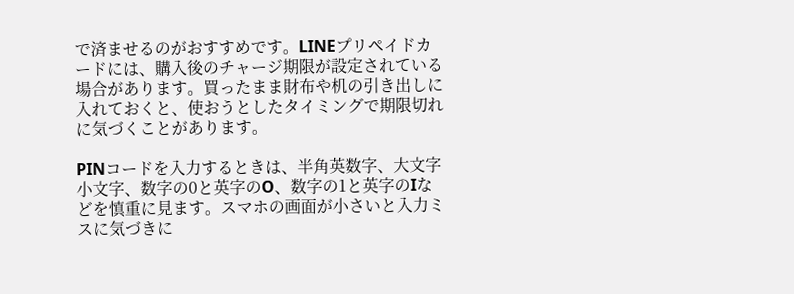で済ませるのがおすすめです。LINEプリペイドカードには、購入後のチャージ期限が設定されている場合があります。買ったまま財布や机の引き出しに入れておくと、使おうとしたタイミングで期限切れに気づくことがあります。

PINコードを入力するときは、半角英数字、大文字小文字、数字の0と英字のO、数字の1と英字のIなどを慎重に見ます。スマホの画面が小さいと入力ミスに気づきに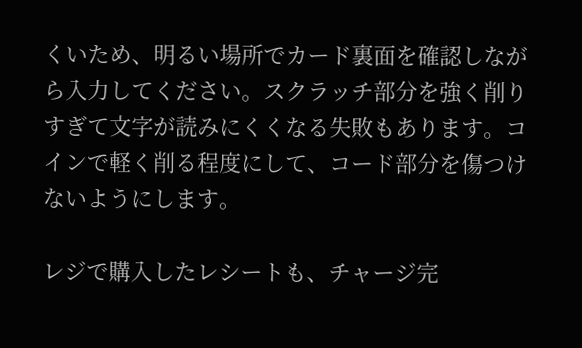くいため、明るい場所でカード裏面を確認しながら入力してください。スクラッチ部分を強く削りすぎて文字が読みにくくなる失敗もあります。コインで軽く削る程度にして、コード部分を傷つけないようにします。

レジで購入したレシートも、チャージ完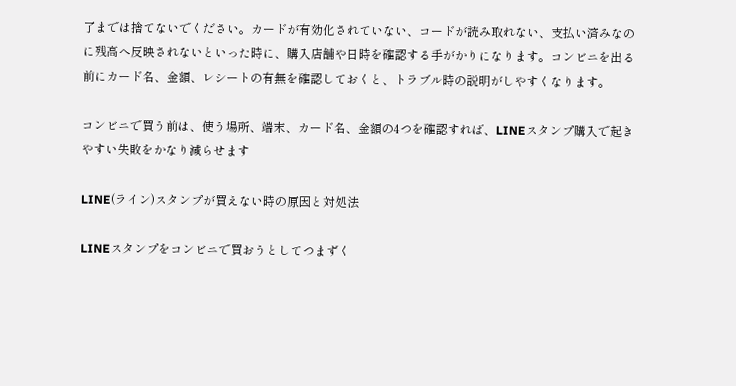了までは捨てないでください。カードが有効化されていない、コードが読み取れない、支払い済みなのに残高へ反映されないといった時に、購入店舗や日時を確認する手がかりになります。コンビニを出る前にカード名、金額、レシートの有無を確認しておくと、トラブル時の説明がしやすくなります。

コンビニで買う前は、使う場所、端末、カード名、金額の4つを確認すれば、LINEスタンプ購入で起きやすい失敗をかなり減らせます

LINE(ライン)スタンプが買えない時の原因と対処法

LINEスタンプをコンビニで買おうとしてつまずく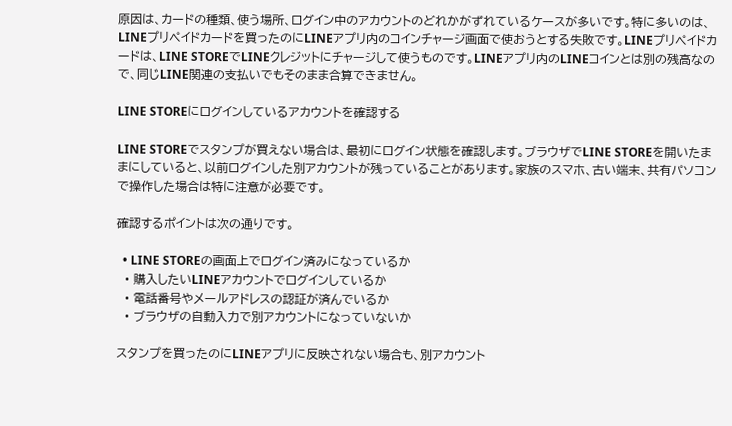原因は、カードの種類、使う場所、ログイン中のアカウントのどれかがずれているケースが多いです。特に多いのは、LINEプリペイドカードを買ったのにLINEアプリ内のコインチャージ画面で使おうとする失敗です。LINEプリペイドカードは、LINE STOREでLINEクレジットにチャージして使うものです。LINEアプリ内のLINEコインとは別の残高なので、同じLINE関連の支払いでもそのまま合算できません。

LINE STOREにログインしているアカウントを確認する

LINE STOREでスタンプが買えない場合は、最初にログイン状態を確認します。ブラウザでLINE STOREを開いたままにしていると、以前ログインした別アカウントが残っていることがあります。家族のスマホ、古い端末、共有パソコンで操作した場合は特に注意が必要です。

確認するポイントは次の通りです。

  • LINE STOREの画面上でログイン済みになっているか
  • 購入したいLINEアカウントでログインしているか
  • 電話番号やメールアドレスの認証が済んでいるか
  • ブラウザの自動入力で別アカウントになっていないか

スタンプを買ったのにLINEアプリに反映されない場合も、別アカウント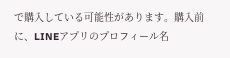で購入している可能性があります。購入前に、LINEアプリのプロフィール名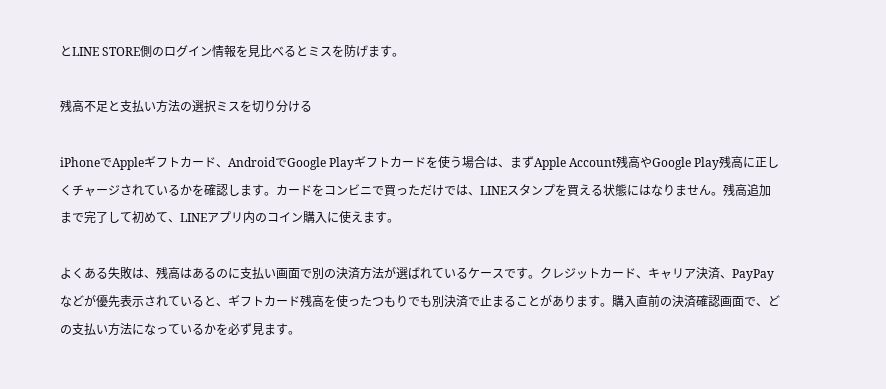とLINE STORE側のログイン情報を見比べるとミスを防げます。

残高不足と支払い方法の選択ミスを切り分ける

iPhoneでAppleギフトカード、AndroidでGoogle Playギフトカードを使う場合は、まずApple Account残高やGoogle Play残高に正しくチャージされているかを確認します。カードをコンビニで買っただけでは、LINEスタンプを買える状態にはなりません。残高追加まで完了して初めて、LINEアプリ内のコイン購入に使えます。

よくある失敗は、残高はあるのに支払い画面で別の決済方法が選ばれているケースです。クレジットカード、キャリア決済、PayPayなどが優先表示されていると、ギフトカード残高を使ったつもりでも別決済で止まることがあります。購入直前の決済確認画面で、どの支払い方法になっているかを必ず見ます。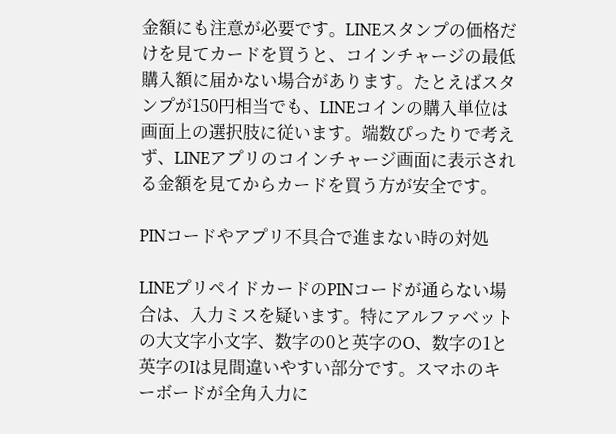金額にも注意が必要です。LINEスタンプの価格だけを見てカードを買うと、コインチャージの最低購入額に届かない場合があります。たとえばスタンプが150円相当でも、LINEコインの購入単位は画面上の選択肢に従います。端数ぴったりで考えず、LINEアプリのコインチャージ画面に表示される金額を見てからカードを買う方が安全です。

PINコードやアプリ不具合で進まない時の対処

LINEプリペイドカードのPINコードが通らない場合は、入力ミスを疑います。特にアルファベットの大文字小文字、数字の0と英字のO、数字の1と英字のIは見間違いやすい部分です。スマホのキーボードが全角入力に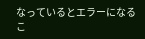なっているとエラーになるこ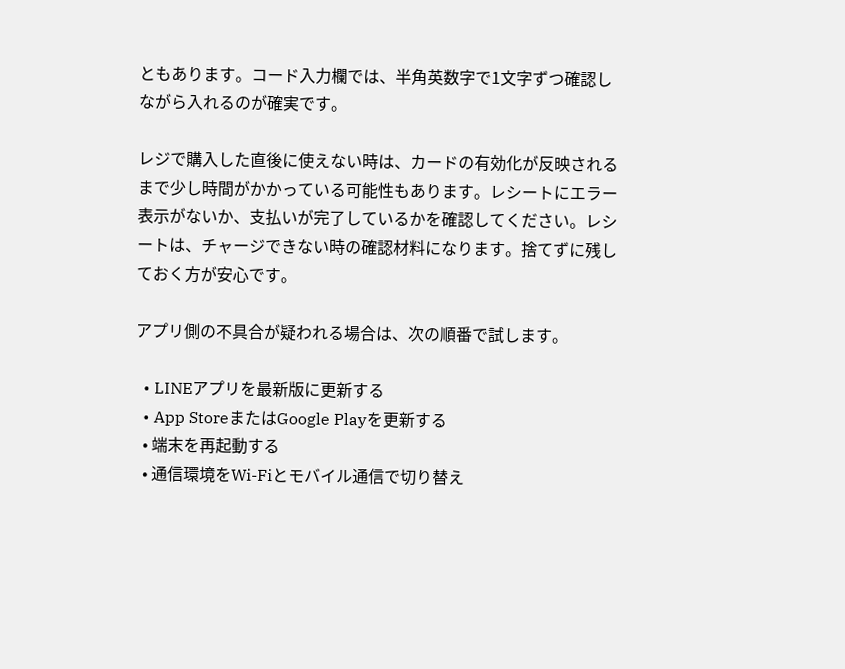ともあります。コード入力欄では、半角英数字で1文字ずつ確認しながら入れるのが確実です。

レジで購入した直後に使えない時は、カードの有効化が反映されるまで少し時間がかかっている可能性もあります。レシートにエラー表示がないか、支払いが完了しているかを確認してください。レシートは、チャージできない時の確認材料になります。捨てずに残しておく方が安心です。

アプリ側の不具合が疑われる場合は、次の順番で試します。

  • LINEアプリを最新版に更新する
  • App StoreまたはGoogle Playを更新する
  • 端末を再起動する
  • 通信環境をWi-Fiとモバイル通信で切り替え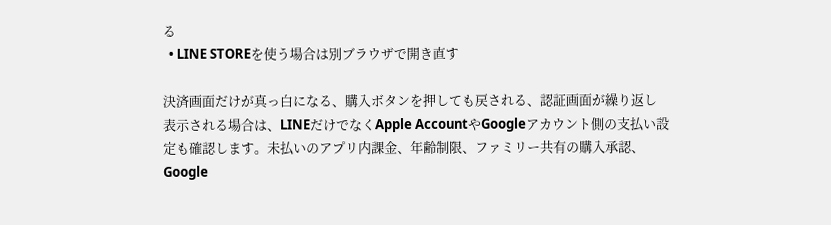る
  • LINE STOREを使う場合は別ブラウザで開き直す

決済画面だけが真っ白になる、購入ボタンを押しても戻される、認証画面が繰り返し表示される場合は、LINEだけでなくApple AccountやGoogleアカウント側の支払い設定も確認します。未払いのアプリ内課金、年齢制限、ファミリー共有の購入承認、Google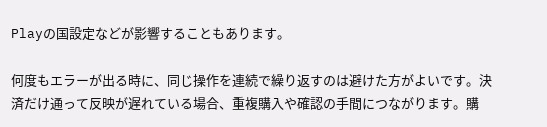Playの国設定などが影響することもあります。

何度もエラーが出る時に、同じ操作を連続で繰り返すのは避けた方がよいです。決済だけ通って反映が遅れている場合、重複購入や確認の手間につながります。購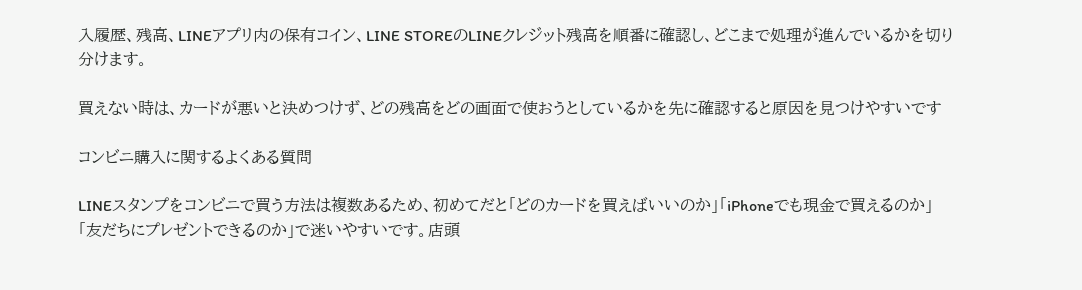入履歴、残高、LINEアプリ内の保有コイン、LINE STOREのLINEクレジット残高を順番に確認し、どこまで処理が進んでいるかを切り分けます。

買えない時は、カードが悪いと決めつけず、どの残高をどの画面で使おうとしているかを先に確認すると原因を見つけやすいです

コンビニ購入に関するよくある質問

LINEスタンプをコンビニで買う方法は複数あるため、初めてだと「どのカードを買えばいいのか」「iPhoneでも現金で買えるのか」「友だちにプレゼントできるのか」で迷いやすいです。店頭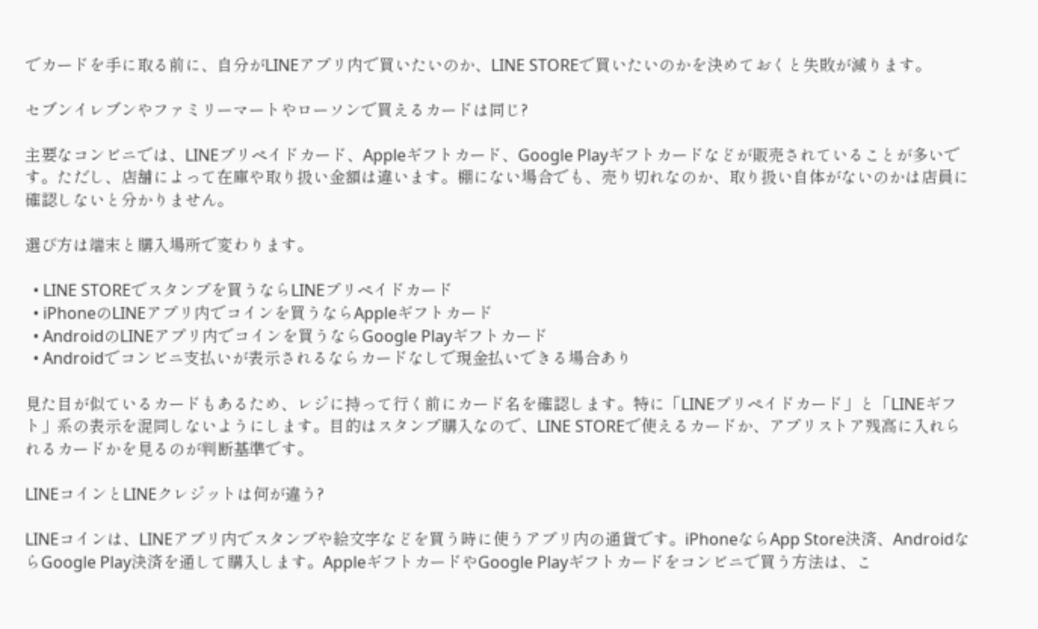でカードを手に取る前に、自分がLINEアプリ内で買いたいのか、LINE STOREで買いたいのかを決めておくと失敗が減ります。

セブンイレブンやファミリーマートやローソンで買えるカードは同じ?

主要なコンビニでは、LINEプリペイドカード、Appleギフトカード、Google Playギフトカードなどが販売されていることが多いです。ただし、店舗によって在庫や取り扱い金額は違います。棚にない場合でも、売り切れなのか、取り扱い自体がないのかは店員に確認しないと分かりません。

選び方は端末と購入場所で変わります。

  • LINE STOREでスタンプを買うならLINEプリペイドカード
  • iPhoneのLINEアプリ内でコインを買うならAppleギフトカード
  • AndroidのLINEアプリ内でコインを買うならGoogle Playギフトカード
  • Androidでコンビニ支払いが表示されるならカードなしで現金払いできる場合あり

見た目が似ているカードもあるため、レジに持って行く前にカード名を確認します。特に「LINEプリペイドカード」と「LINEギフト」系の表示を混同しないようにします。目的はスタンプ購入なので、LINE STOREで使えるカードか、アプリストア残高に入れられるカードかを見るのが判断基準です。

LINEコインとLINEクレジットは何が違う?

LINEコインは、LINEアプリ内でスタンプや絵文字などを買う時に使うアプリ内の通貨です。iPhoneならApp Store決済、AndroidならGoogle Play決済を通して購入します。AppleギフトカードやGoogle Playギフトカードをコンビニで買う方法は、こ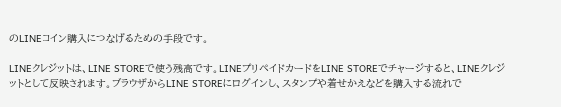のLINEコイン購入につなげるための手段です。

LINEクレジットは、LINE STOREで使う残高です。LINEプリペイドカードをLINE STOREでチャージすると、LINEクレジットとして反映されます。ブラウザからLINE STOREにログインし、スタンプや着せかえなどを購入する流れで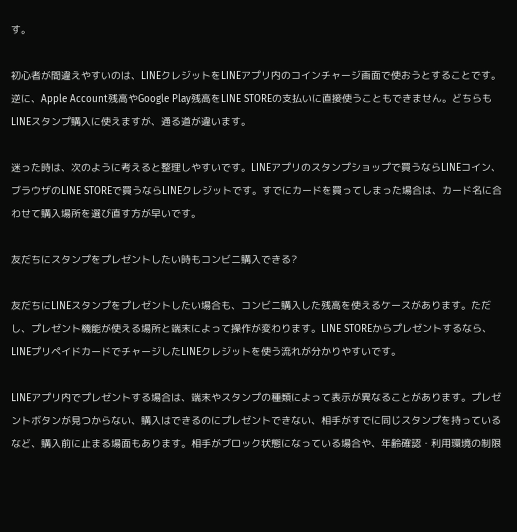す。

初心者が間違えやすいのは、LINEクレジットをLINEアプリ内のコインチャージ画面で使おうとすることです。逆に、Apple Account残高やGoogle Play残高をLINE STOREの支払いに直接使うこともできません。どちらもLINEスタンプ購入に使えますが、通る道が違います。

迷った時は、次のように考えると整理しやすいです。LINEアプリのスタンプショップで買うならLINEコイン、ブラウザのLINE STOREで買うならLINEクレジットです。すでにカードを買ってしまった場合は、カード名に合わせて購入場所を選び直す方が早いです。

友だちにスタンプをプレゼントしたい時もコンビニ購入できる?

友だちにLINEスタンプをプレゼントしたい場合も、コンビニ購入した残高を使えるケースがあります。ただし、プレゼント機能が使える場所と端末によって操作が変わります。LINE STOREからプレゼントするなら、LINEプリペイドカードでチャージしたLINEクレジットを使う流れが分かりやすいです。

LINEアプリ内でプレゼントする場合は、端末やスタンプの種類によって表示が異なることがあります。プレゼントボタンが見つからない、購入はできるのにプレゼントできない、相手がすでに同じスタンプを持っているなど、購入前に止まる場面もあります。相手がブロック状態になっている場合や、年齢確認・利用環境の制限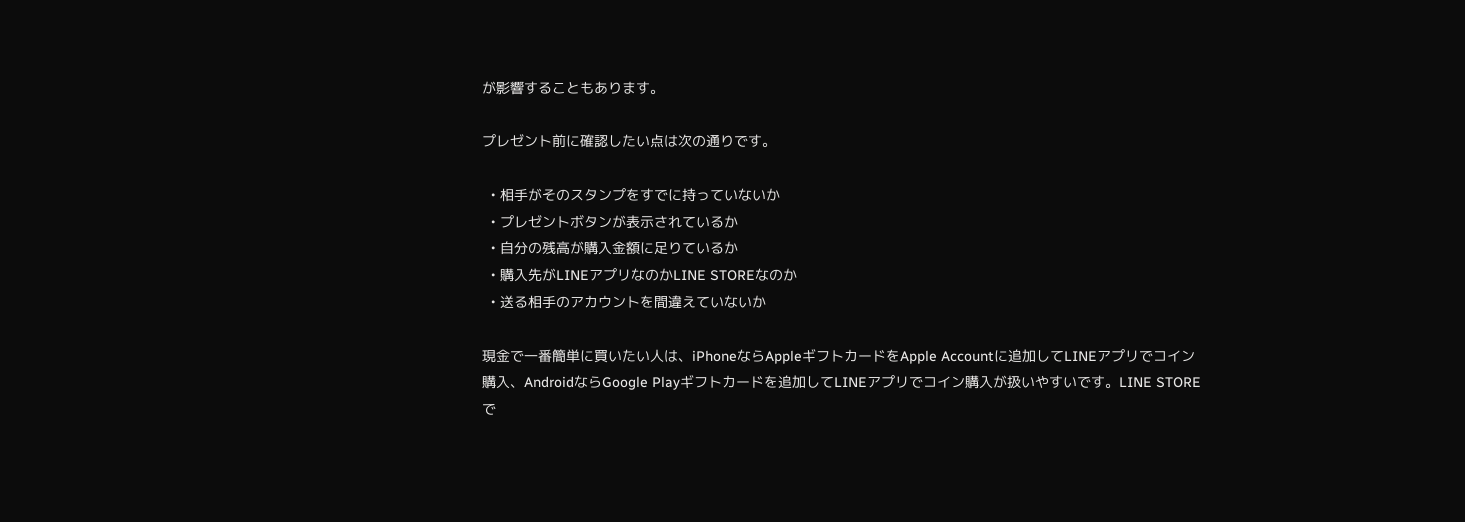が影響することもあります。

プレゼント前に確認したい点は次の通りです。

  • 相手がそのスタンプをすでに持っていないか
  • プレゼントボタンが表示されているか
  • 自分の残高が購入金額に足りているか
  • 購入先がLINEアプリなのかLINE STOREなのか
  • 送る相手のアカウントを間違えていないか

現金で一番簡単に買いたい人は、iPhoneならAppleギフトカードをApple Accountに追加してLINEアプリでコイン購入、AndroidならGoogle Playギフトカードを追加してLINEアプリでコイン購入が扱いやすいです。LINE STOREで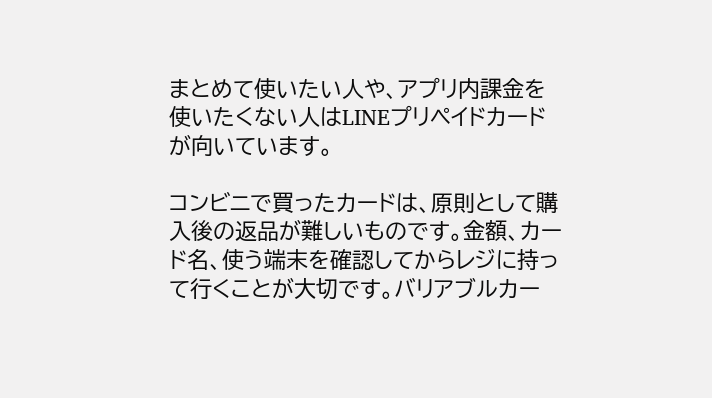まとめて使いたい人や、アプリ内課金を使いたくない人はLINEプリペイドカードが向いています。

コンビニで買ったカードは、原則として購入後の返品が難しいものです。金額、カード名、使う端末を確認してからレジに持って行くことが大切です。バリアブルカー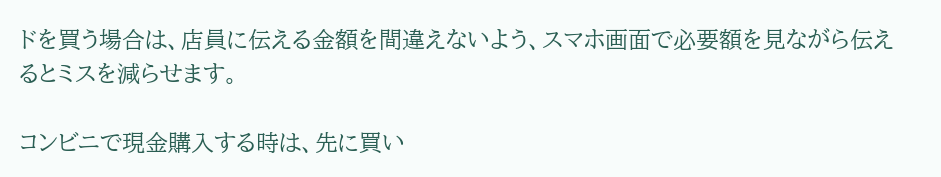ドを買う場合は、店員に伝える金額を間違えないよう、スマホ画面で必要額を見ながら伝えるとミスを減らせます。

コンビニで現金購入する時は、先に買い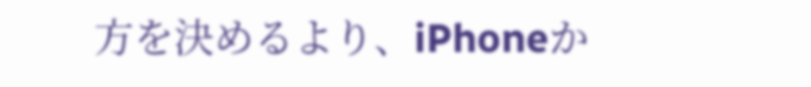方を決めるより、iPhoneか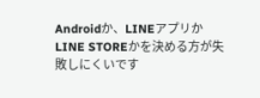Androidか、LINEアプリかLINE STOREかを決める方が失敗しにくいです